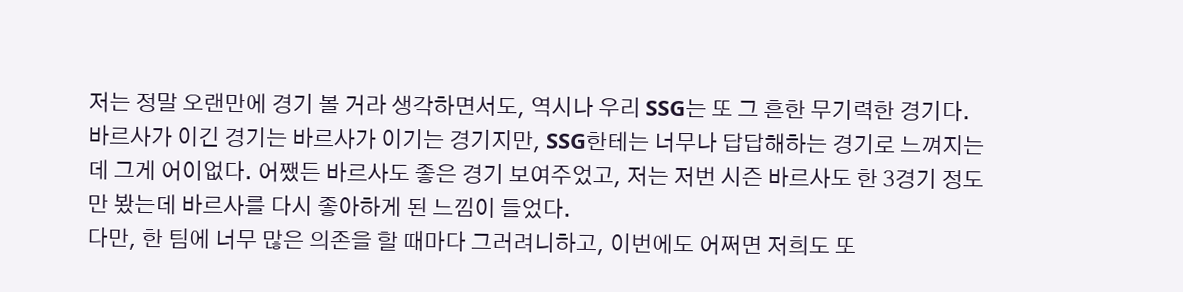저는 정말 오랜만에 경기 볼 거라 생각하면서도, 역시나 우리 SSG는 또 그 흔한 무기력한 경기다. 바르사가 이긴 경기는 바르사가 이기는 경기지만, SSG한테는 너무나 답답해하는 경기로 느껴지는데 그게 어이없다. 어쨌든 바르사도 좋은 경기 보여주었고, 저는 저번 시즌 바르사도 한 3경기 정도만 봤는데 바르사를 다시 좋아하게 된 느낌이 들었다.
다만, 한 팀에 너무 많은 의존을 할 때마다 그러려니하고, 이번에도 어쩌면 저희도 또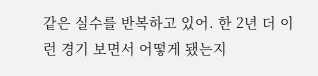같은 실수를 반복하고 있어. 한 2년 더 이런 경기 보면서 어떻게 됐는지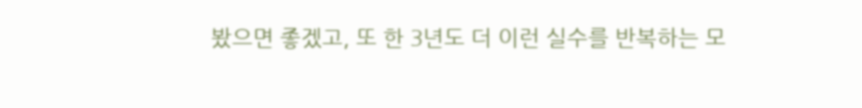봤으면 좋겠고, 또 한 3년도 더 이런 실수를 반복하는 모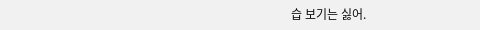습 보기는 싫어.